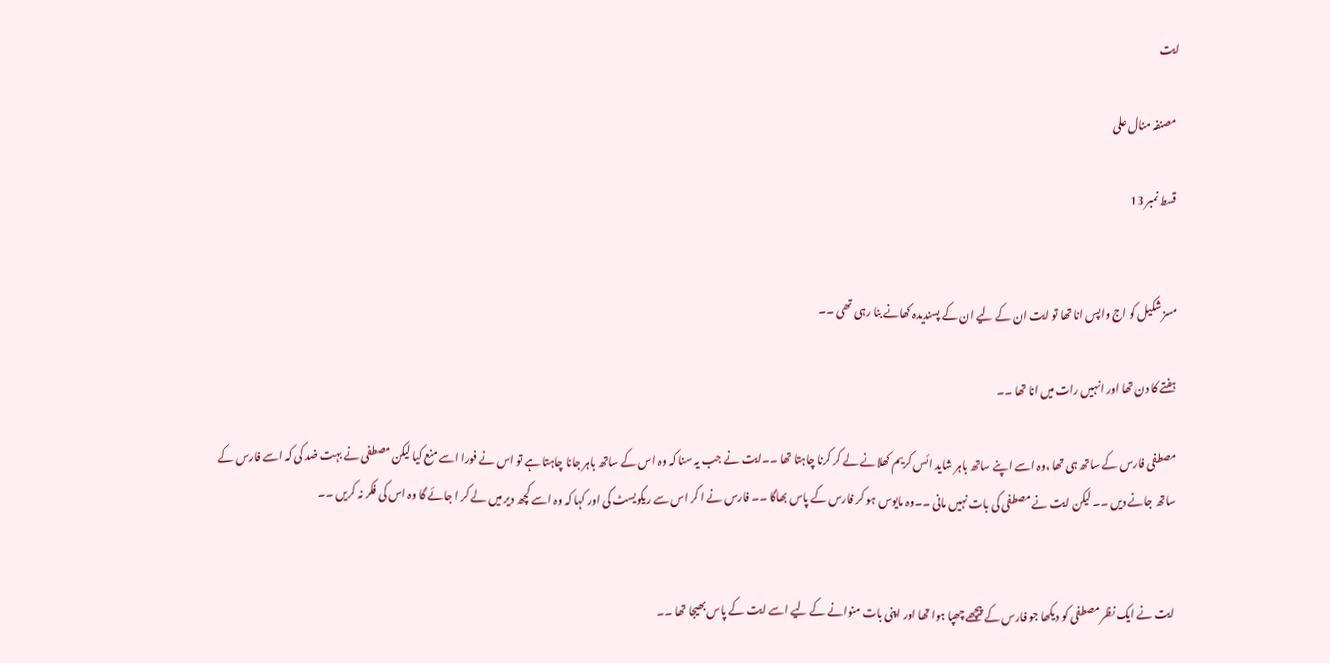ایت

 مصنفہ منال علی

 قسط نمبر 13


مسز شکیل کو اج واپس انا تھا تو ایت ان کے لیے ان کے پسندیدہ کھانے بنا رہی تھی ۔۔

ہفتے کا دن تھا اور انہیں رات میں انا تھا ۔۔

مصطفی فارس کے ساتھ ہی تھا ،وہ اسے اپنے ساتھ باہر شاید ائس کریم کھلانے لے کر کرنا چاہتا تھا ۔۔ایت نے جب یہ سنا کہ وہ اس کے ساتھ باہر جانا چاہتا ہے تو اس نے فورا اسے منع کیا لیکن مصطفی نے بہت ضد کی کہ اسے فارس کے ساتھ جانے دیں ۔۔ لیکن ایت نے مصطفی کی بات نہیں مانی ۔۔وہ مایوس ہو کر فارس کے پاس بھاگا ۔۔ فارس نے ا کر اس سے ریکویسٹ کی اور کہا کہ وہ اسے کچھ دیر میں لے کر ا جائے گا وہ اس کی فکر نہ کریں ۔۔


ایت نے ایک نظر مصطفی کو دیکھا جو فارس کے پیچھے چھپا ہوا تھا اور اپنی بات منوانے کے لیے اسے ایت کے پاس بھیجا تھا ۔۔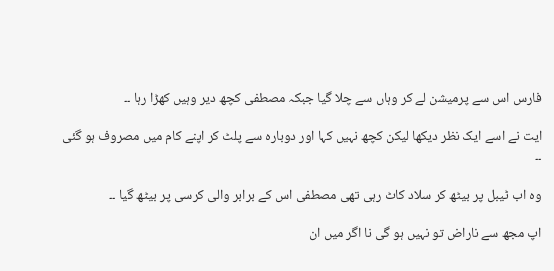فارس اس سے پرمیشن لے کر وہاں سے چلا گیا جبکہ مصطفی کچھ دیر وہیں کھڑا رہا ۔۔

ایت نے اسے ایک نظر دیکھا لیکن کچھ نہیں کہا اور دوبارہ سے پلٹ کر اپنے کام میں مصروف ہو گئی ۔۔

وہ اب ٹیبل پر بیٹھ کر سلاد کاٹ رہی تھی مصطفی اس کے برابر والی کرسی پر بیٹھ گیا ۔۔

اپ مجھ سے ناراض تو نہیں ہو گی نا اگر میں ان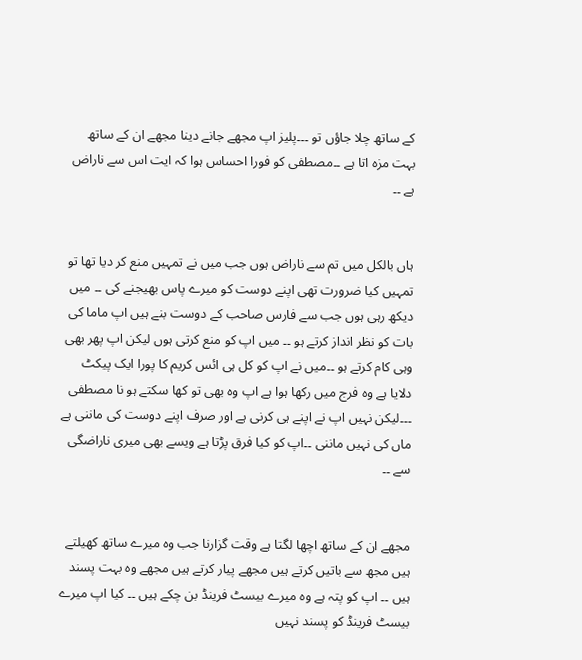کے ساتھ چلا جاؤں تو ۔۔۔پلیز اپ مجھے جانے دینا مجھے ان کے ساتھ بہت مزہ اتا ہے ۔۔مصطفی کو فورا احساس ہوا کہ ایت اس سے ناراض ہے ۔۔


ہاں بالکل میں تم سے ناراض ہوں جب میں نے تمہیں منع کر دیا تھا تو تمہیں کیا ضرورت تھی اپنے دوست کو میرے پاس بھیجنے کی ۔۔ میں دیکھ رہی ہوں جب سے فارس صاحب کے دوست بنے ہیں اپ ماما کی بات کو نظر انداز کرتے ہو ۔۔ میں اپ کو منع کرتی ہوں لیکن اپ پھر بھی وہی کام کرتے ہو ۔۔میں نے اپ کو کل ہی ائس کریم کا پورا ایک پیکٹ دلایا ہے وہ فرج میں رکھا ہوا ہے اپ وہ بھی تو کھا سکتے ہو نا مصطفی ۔۔۔لیکن نہیں اپ نے اپنے ہی کرنی ہے اور صرف اپنے دوست کی ماننی ہے ماں کی نہیں ماننی ۔۔اپ کو کیا فرق پڑتا ہے ویسے بھی میری ناراضگی سے ۔۔


مجھے ان کے ساتھ اچھا لگتا ہے وقت گزارنا جب وہ میرے ساتھ کھیلتے ہیں مجھ سے باتیں کرتے ہیں مجھے پیار کرتے ہیں مجھے وہ بہت پسند ہیں ۔۔ اپ کو پتہ ہے وہ میرے بیسٹ فرینڈ بن چکے ہیں ۔۔ کیا اپ میرے بیسٹ فرینڈ کو پسند نہیں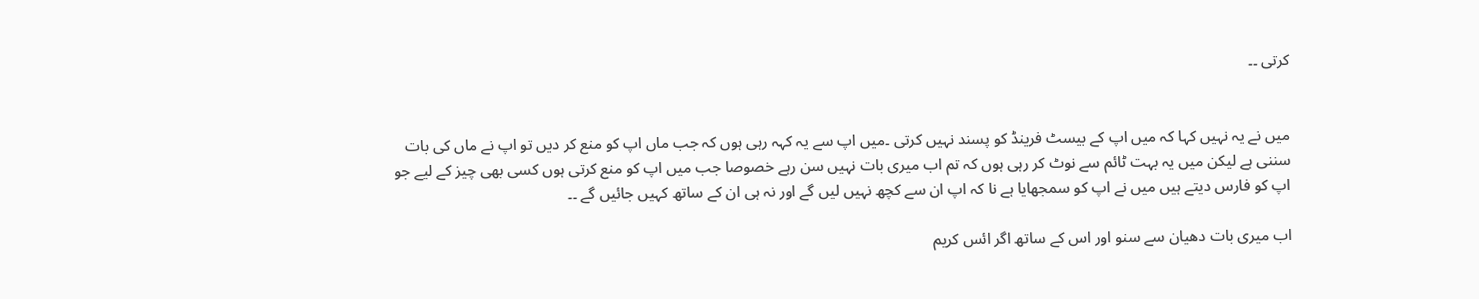کرتی ۔۔


میں نے یہ نہیں کہا کہ میں اپ کے بیسٹ فرینڈ کو پسند نہیں کرتی ۔میں اپ سے یہ کہہ رہی ہوں کہ جب ماں اپ کو منع کر دیں تو اپ نے ماں کی بات سننی ہے لیکن میں یہ بہت ٹائم سے نوٹ کر رہی ہوں کہ تم اب میری بات نہیں سن رہے خصوصا جب میں اپ کو منع کرتی ہوں کسی بھی چیز کے لیے جو اپ کو فارس دیتے ہیں میں نے اپ کو سمجھایا ہے نا کہ اپ ان سے کچھ نہیں لیں گے اور نہ ہی ان کے ساتھ کہیں جائیں گے ۔۔

اب میری بات دھیان سے سنو اور اس کے ساتھ اگر ائس کریم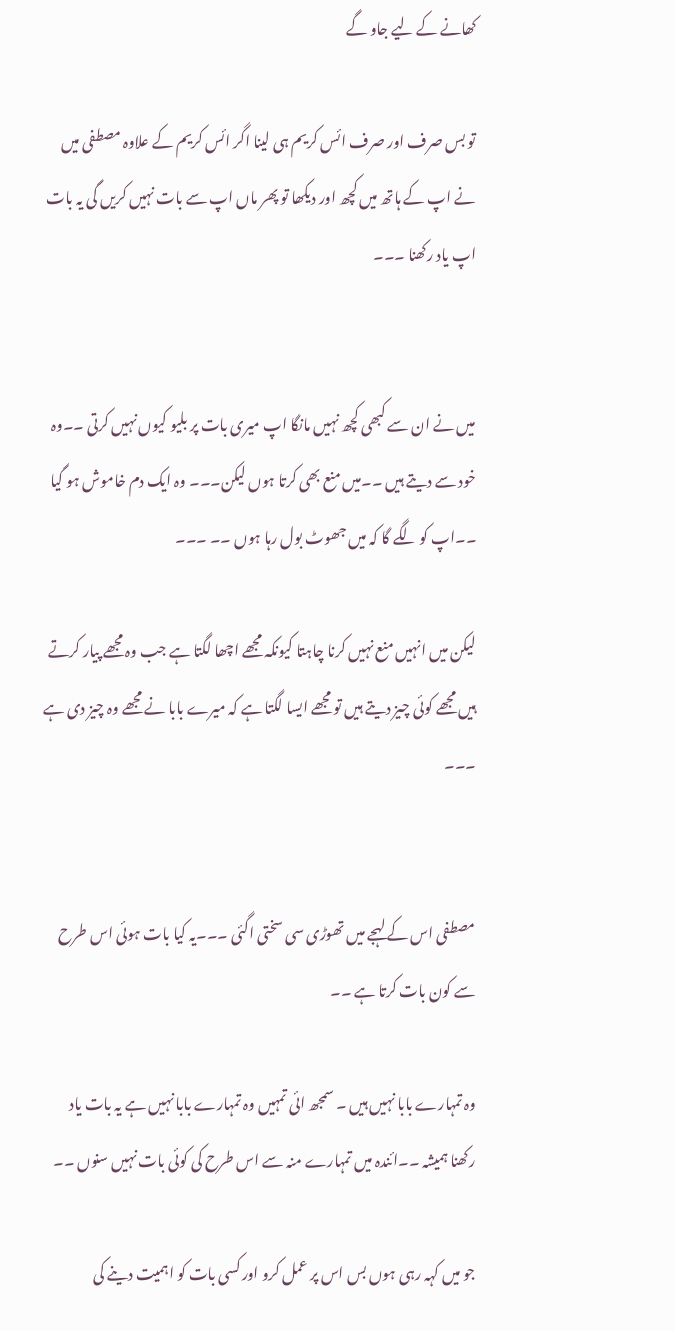کھانے کے لیے جاو گے

تو بس صرف اور صرف ائس کریم ہی لینا اگر ائس کریم کے علاوہ مصطفی میں نے اپ کے ہاتھ میں کچھ اور دیکھا تو پھر ماں اپ سے بات نہیں کریں گی یہ بات اپ یاد رکھنا ۔۔۔


میں نے ان سے کبھی کچھ نہیں مانگا اپ میری بات پر بلیو کیوں نہیں کرتی ۔۔وہ خود سے دیتے ہیں ۔۔میں منع بھی کرتا ہوں لیکن۔۔۔ وہ ایک دم خاموش ہو گیا ۔۔اپ کو لگے گا کہ میں جھوٹ بول رہا ہوں ۔۔ ۔۔۔

لیکن میں انہیں منع نہیں کرنا چاہتا کیونکہ مجھے اچھا لگتا ہے جب وہ مجھے پیار کرتے ہیں مجھے کوئی چیز دیتے ہیں تو مجھے ایسا لگتا ہے کہ میرے بابا نے مجھے وہ چیز دی ہے ۔۔۔


مصطفی اس کے لہجے میں تھوڑی سی سختی اگئی ۔۔۔یہ کیا بات ہوئی اس طرح سے کون بات کرتا ہے ۔۔

وہ تمہارے بابا نہیں ہیں ۔ سمجھ ائی تمہیں وہ تمہارے بابا نہیں ہے یہ بات یاد رکھنا ہمیشہ ۔۔ائندہ میں تمہارے منہ سے اس طرح کی کوئی بات نہیں سنوں ۔۔

جو میں کہہ رہی ہوں بس اس پر عمل کرو اور کسی بات کو اہمیت دینے کی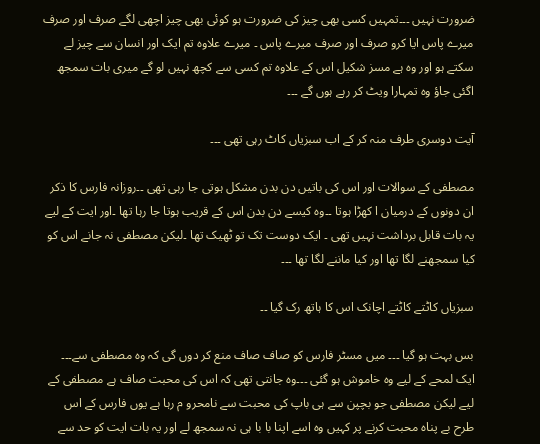ضرورت نہیں ۔۔۔تمہیں کسی بھی چیز کی ضرورت ہو کوئی بھی چیز اچھی لگے صرف اور صرف میرے پاس ایا کرو صرف اور صرف میرے پاس ۔ میرے علاوہ تم ایک اور انسان سے چیز لے سکتے ہو اور وہ ہے مسز شکیل اس کے علاوہ تم کسی سے کچھ نہیں لو گے میری بات سمجھ اگئی جاؤ وہ تمہارا ویٹ کر رہے ہوں گے ۔۔۔

آیت دوسری طرف منہ کر کے اب سبزیاں کاٹ رہی تھی ۔۔۔

مصطفی کے سوالات اور اس کی باتیں دن بدن مشکل ہوتی جا رہی تھی ۔۔روزانہ فارس کا ذکر ان دونوں کے درمیان ا کھڑا ہوتا ۔۔وہ کیسے دن بدن اس کے قریب ہوتا جا رہا تھا ۔اور ایت کے لیے یہ بات قابل برداشت نہیں تھی ۔ ایک دوست تک تو ٹھیک تھا ۔لیکن مصطفی نہ جانے اس کو کیا سمجھنے لگا تھا اور کیا ماننے لگا تھا ۔۔۔

سبزیاں کاٹتے کاٹتے اچانک اس کا ہاتھ رک گیا ۔۔

بس بہت ہو گیا ۔۔۔ میں مسٹر فارس کو صاف صاف منع کر دوں گی کہ وہ مصطفی سے۔۔۔ ایک لمحے کے لیے وہ خاموش ہو گئی ۔۔۔وہ جانتی تھی کہ اس کی محبت صاف ہے مصطفی کے لیے لیکن مصطفی جو بچپن سے ہی باپ کی محبت سے نامحرو م رہا ہے یوں فارس کے اس طرح بے پناہ محبت کرنے پر کہیں وہ اسے اپنا با با ہی نہ سمجھ لے اور یہ بات ایت کو حد سے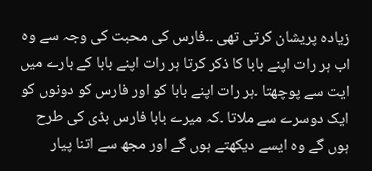زیادہ پریشان کرتی تھی ۔۔فارس کی محبت کی وجہ سے وہ اب ہر رات اپنے بابا کا ذکر کرتا ہر رات اپنے بابا کے بارے میں ایت سے پوچھتا ۔ہر رات اپنے بابا کو اور فارس کو دونوں کو ایک دوسرے سے ملاتا ۔کہ میرے بابا فارس بڈی کی طرح ہوں گے وہ ایسے دیکھتے ہوں گے اور مجھ سے اتنا پیار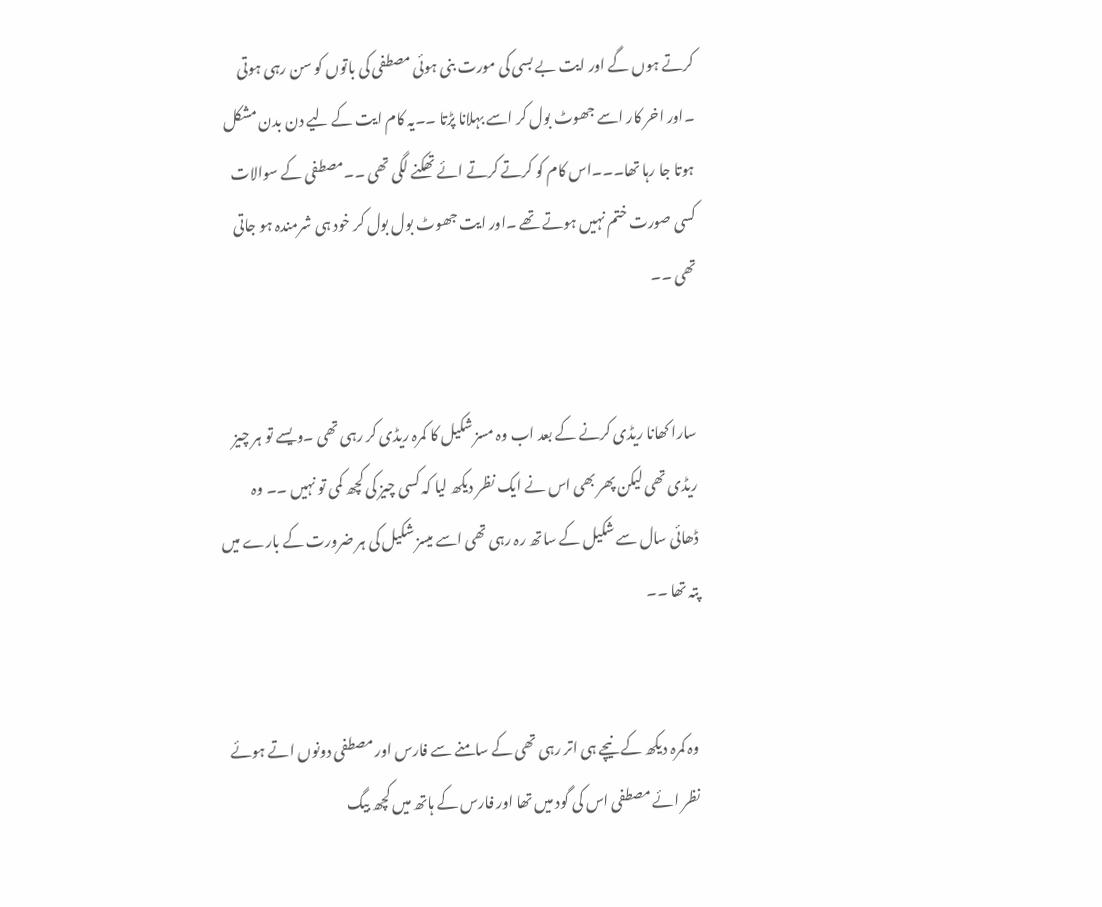کرتے ہوں گے اور ایت بے بسی کی مورت بنی ہوئی مصطفی کی باتوں کو سن رہی ہوتی ۔اور اخر کار اسے جھوٹ بول کر اسے بہلانا پڑتا ۔۔یہ کام ایت کے لیے دن بدن مشکل ہوتا جا رہا تھا۔۔۔اس کام کو کرتے کرتے ائے تھکنے لگی تھی ۔۔مصطفی کے سوالات کسی صورت ختم نہیں ہوتے تھے ۔اور ایت جھوٹ بول بول کر خود ہی شرمندہ ہو جاتی تھی ۔۔


سارا کھانا ریڈی کرنے کے بعد اب وہ مسز شکیل کا کمرہ ریڈی کر رہی تھی ۔ویسے تو ہر چیز ریڈی تھی لیکن پھر بھی اس نے ایک نظر دیکھ لیا کہ کسی چیز کی کچھ کمی تو نہیں ۔۔ وہ ڈھائی سال سے شکیل کے ساتھ رہ رہی تھی اسے میسز شکیل کی ہر ضرورت کے بارے میں پتہ تھا ۔۔


وہ کمرہ دیکھ کے نیچے ہی اتر رہی تھی کے سامنے سے فارس اور مصطفی دونوں اتے ہوئے نظر ائے مصطفی اس کی گود میں تھا اور فارس کے ہاتھ میں کچھ بیگ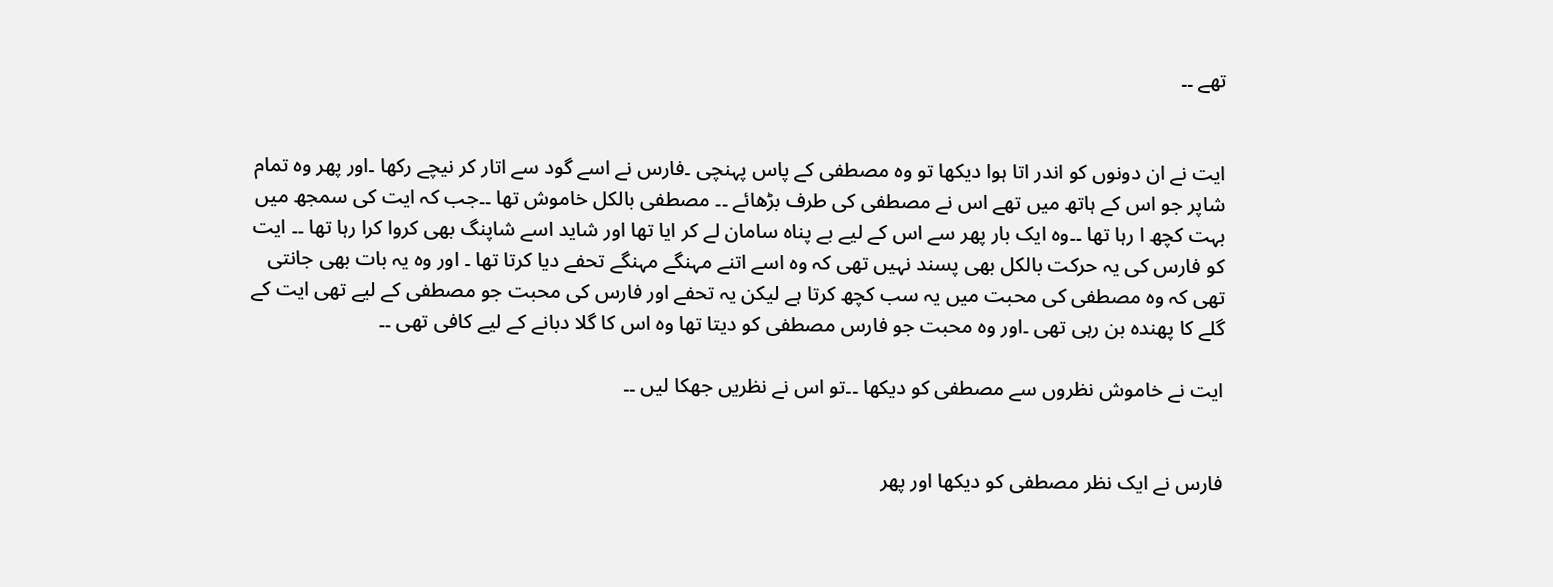تھے ۔۔


ایت نے ان دونوں کو اندر اتا ہوا دیکھا تو وہ مصطفی کے پاس پہنچی ۔فارس نے اسے گود سے اتار کر نیچے رکھا ۔اور پھر وہ تمام شاپر جو اس کے ہاتھ میں تھے اس نے مصطفی کی طرف بڑھائے ۔۔ مصطفی بالکل خاموش تھا ۔۔جب کہ ایت کی سمجھ میں بہت کچھ ا رہا تھا ۔۔وہ ایک بار پھر سے اس کے لیے بے پناہ سامان لے کر ایا تھا اور شاید اسے شاپنگ بھی کروا کرا رہا تھا ۔۔ ایت کو فارس کی یہ حرکت بالکل بھی پسند نہیں تھی کہ وہ اسے اتنے مہنگے مہنگے تحفے دیا کرتا تھا ۔ اور وہ یہ بات بھی جانتی تھی کہ وہ مصطفی کی محبت میں یہ سب کچھ کرتا ہے لیکن یہ تحفے اور فارس کی محبت جو مصطفی کے لیے تھی ایت کے گلے کا پھندہ بن رہی تھی ۔اور وہ محبت جو فارس مصطفی کو دیتا تھا وہ اس کا گلا دبانے کے لیے کافی تھی ۔۔

ایت نے خاموش نظروں سے مصطفی کو دیکھا ۔۔تو اس نے نظریں جھکا لیں ۔۔


فارس نے ایک نظر مصطفی کو دیکھا اور پھر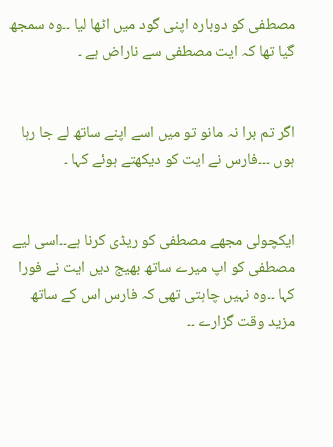مصطفی کو دوبارہ اپنی گود میں اٹھا لیا ۔۔وہ سمجھ گیا تھا کہ ایت مصطفی سے ناراض ہے ۔


اگر تم برا نہ مانو تو میں اسے اپنے ساتھ لے جا رہا ہوں ۔۔۔فارس نے ایت کو دیکھتے ہوئے کہا ۔


ایکچولی مجھے مصطفی کو ریڈی کرنا ہے۔۔اسی لیے مصطفی کو اپ میرے ساتھ بھیج دیں ایت نے فورا کہا ۔۔وہ نہیں چاہتی تھی کہ فارس اس کے ساتھ مزید وقت گزارے ۔۔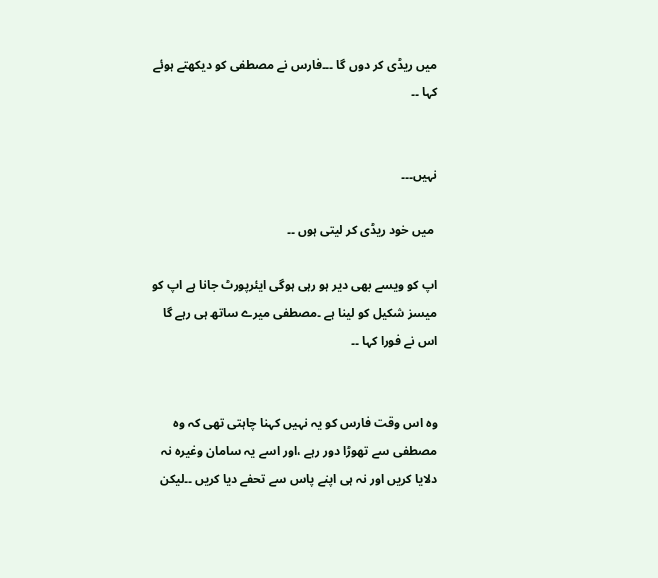میں ریڈی کر دوں گا ۔۔۔فارس نے مصطفی کو دیکھتے ہوئے کہا ۔۔


نہیں۔۔۔

 میں خود ریڈی کر لیتی ہوں ۔۔

اپ کو ویسے بھی دیر ہو رہی ہوگی ایئرپورٹ جانا ہے اپ کو میسز شکیل کو لینا ہے ۔مصطفی میرے ساتھ ہی رہے گا اس نے فورا کہا ۔۔


وہ اس وقت فارس کو یہ نہیں کہنا چاہتی تھی کہ وہ مصطفی سے تھوڑا دور رہے ،اور اسے یہ سامان وغیرہ نہ دلایا کریں اور نہ ہی اپنے پاس سے تحفے دیا کریں ۔۔لیکن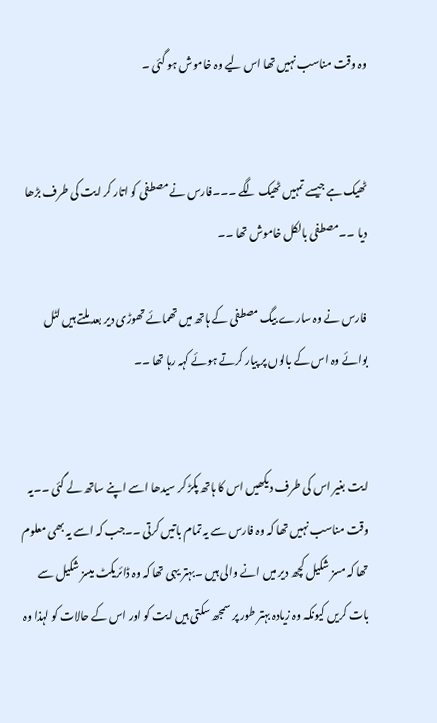وہ وقت مناسب نہیں تھا اس لیے وہ خاموش ہو گئی ۔


ٹھیک ہے جیسے تمہیں ٹھیک لگے ۔۔۔فارس نے مصطفی کو اتار کر ایت کی طرف بڑھا دیا ۔۔مصطفی بالکل خاموش تھا ۔۔

فارس نے وہ سارے بیگ مصطفی کے ہاتھ میں تھمائے تھوڑی دیر بعد ملتے ہیں لٹل بوائے وہ اس کے بالوں پر پیار کرتے ہوئے کہہ رہا تھا ۔۔


ایت بغیر اس کی طرف دیکھیں اس کا ہاتھ پکڑ کر سیدھا اسے اپنے ساتھ لے گئی ۔۔یہ وقت مناسب نہیں تھا کہ وہ فارس سے یہ تمام باتیں کرتی ۔۔جب کہ اسے یہ بھی معلوم تھا کہ مسز شکیل کچھ دیر میں انے والی ہیں ۔بہتر یہی تھا کہ وہ ڈائریکٹ میسز شکیل سے بات کریں کیونکہ وہ زیادہ بہتر طور پر سمجھ سکتی ہیں ایت کو اور اس کے حالات کو لہذا وہ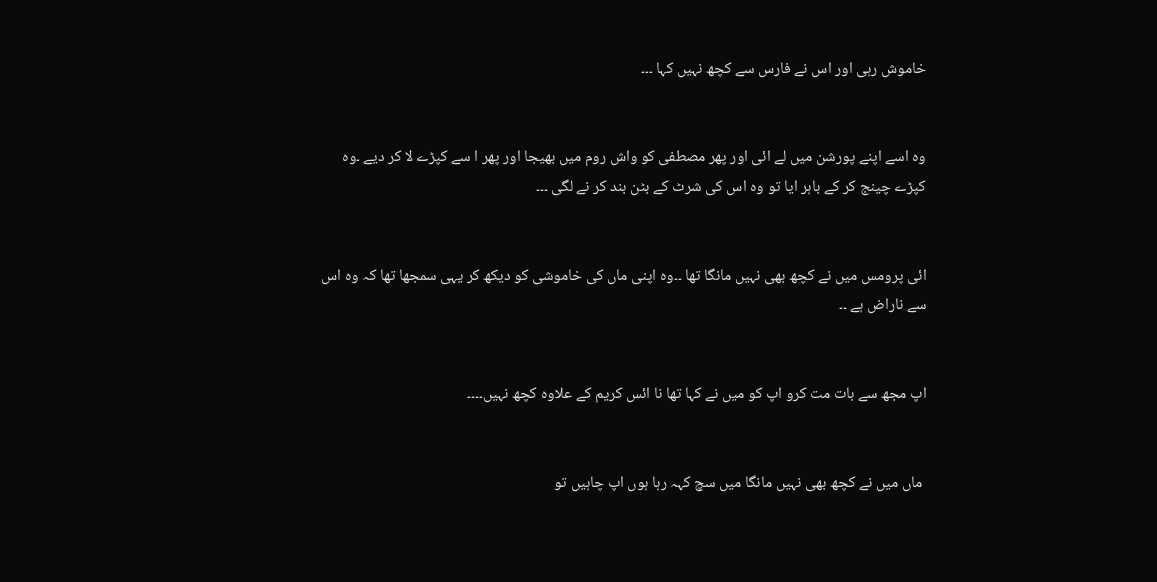خاموش رہی اور اس نے فارس سے کچھ نہیں کہا ۔۔۔


وہ اسے اپنے پورشن میں لے ائی اور پھر مصطفی کو واش روم میں بھیجا اور پھر ا سے کپڑے لا کر دیے ۔وہ کپڑے چینج کر کے باہر ایا تو وہ اس کی شرٹ کے بٹن بند کر نے لگی ۔۔۔


ائی پرومس میں نے کچھ بھی نہیں مانگا تھا ۔۔وہ اپنی ماں کی خاموشی کو دیکھ کر یہی سمجھا تھا کہ وہ اس سے ناراض ہے ۔۔


اپ مجھ سے بات مت کرو اپ کو میں نے کہا تھا نا ائس کریم کے علاوہ کچھ نہیں۔۔۔۔


 ماں میں نے کچھ بھی نہیں مانگا میں سچ کہہ رہا ہوں اپ چاہیں تو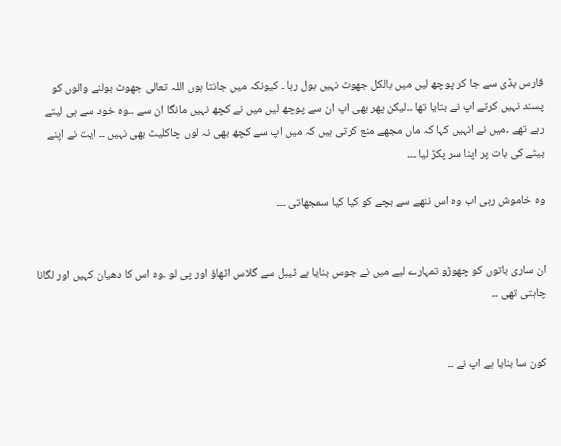فارس بڈی سے جا کر پوچھ لیں میں بالکل جھوٹ نہیں بول رہا ۔ کیونکہ میں جانتا ہوں اللہ تعالی جھوٹ بولنے والوں کو پسند نہیں کرتے اپ نے بتایا تھا ۔۔لیکن پھر بھی اپ ان سے پوچھ لیں میں نے کچھ نہیں مانگا ان سے ۔۔وہ خود سے ہی لیتے رہے تھے ۔میں نے انہیں کہا کہ ماں مجھے منع کرتی ہیں کہ میں اپ سے کچھ بھی نہ لوں چاکلیٹ بھی نہیں ۔۔ ایت نے اپنے بیٹے کی بات پر اپنا سر پکڑ لیا ۔۔۔

وہ خاموش رہی اب وہ اس ننھے سے بچے کو کیا کیا سمجھاتی ۔۔۔


ان ساری باتوں کو چھوڑو تمہارے لیے میں نے جوس بنایا ہے ٹیبل سے گلاس اٹھاؤ اور پی لو ۔وہ اس کا دھیان کہیں اور لگانا چاہتی تھی ۔۔


کون سا بنایا ہے اپ نے ۔۔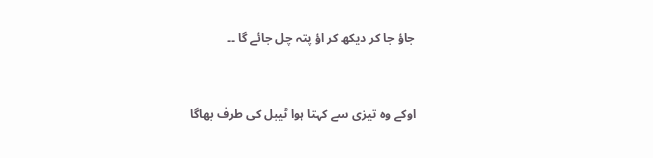جاؤ جا کر دیکھ کر اؤ پتہ چل جائے گا ۔۔


اوکے وہ تیزی سے کہتا ہوا ٹیبل کی طرف بھاگا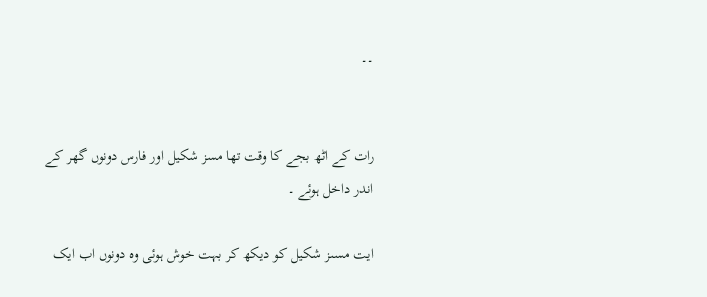۔۔


رات کے اٹھ بجے کا وقت تھا مسز شکیل اور فارس دونوں گھر کے اندر داخل ہوئے ۔

ایت مسںز شکیل کو دیکھ کر بہت خوش ہوئی وہ دونوں اب ایک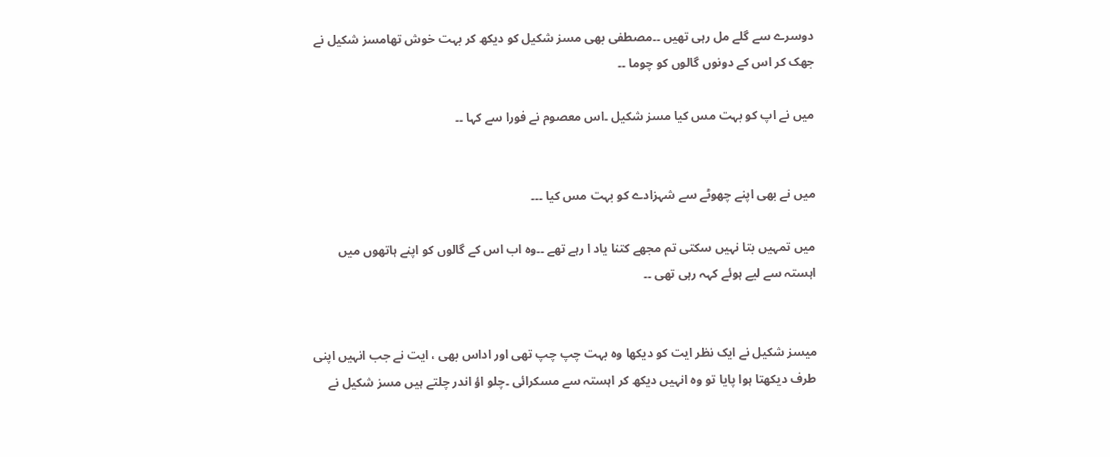دوسرے سے گلے مل رہی تھیں ۔۔مصطفی بھی مسز شکیل کو دیکھ کر بہت خوش تھامسز شکیل نے جھک کر اس کے دونوں گالوں کو چوما ۔۔

میں نے اپ کو بہت مس کیا مسز شکیل ۔اس معصوم نے فورا سے کہا ۔۔


میں نے بھی اپنے چھوٹے سے شہزادے کو بہت مس کیا ۔۔۔

میں تمہیں بتا نہیں سکتی تم مجھے کتنا یاد ا رہے تھے ۔۔وہ اب اس کے گالوں کو اپنے ہاتھوں میں اہستہ سے لیے ہوئے کہہ رہی تھی ۔۔


میسز شکیل نے ایک نظر ایت کو دیکھا وہ بہت چپ چپ تھی اور اداس بھی ، ایت نے جب انہیں اپنی طرف دیکھتا ہوا پایا تو وہ انہیں دیکھ کر اہستہ سے مسکرائی ۔چلو اؤ اندر چلتے ہیں مسز شکیل نے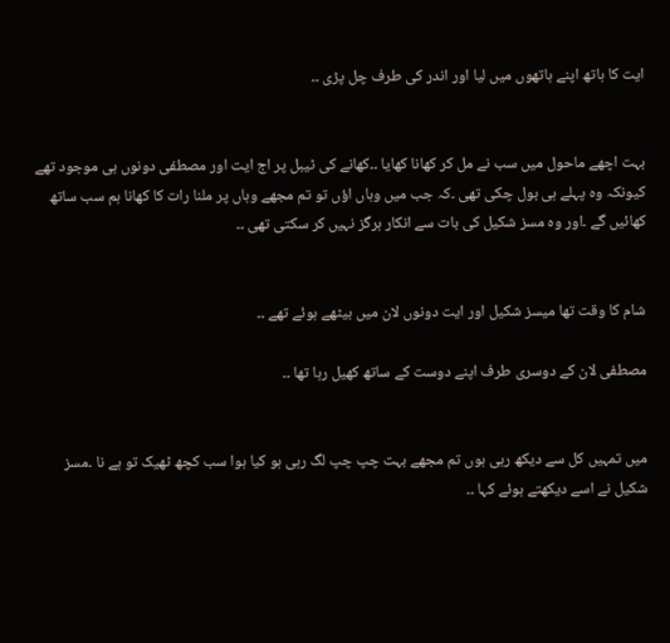ایت کا ہاتھ اپنے ہاتھوں میں لیا اور اندر کی طرف چل پڑی ۔۔


بہت اچھے ماحول میں سب نے مل کر کھانا کھایا ۔۔کھانے کی ٹیبل پر اج ایت اور مصطفی دونوں ہی موجود تھے کیونکہ وہ پہلے ہی بول چکی تھی ۔کہ جب میں وہاں اؤں تو تم مجھے وہاں پر ملنا رات کا کھانا ہم سب ساتھ کھائیں گے ۔اور وہ مسز شکیل کی بات سے انکار ہرگز نہیں کر سکتی تھی ۔۔


شام کا وقت تھا میسز شکیل اور ایت دونوں لان میں بیٹھے ہوئے تھے ۔۔

مصطفی لان کے دوسری طرف اپنے دوست کے ساتھ کھیل رہا تھا ۔۔


میں تمہیں کل سے دیکھ رہی ہوں تم مجھے بہت چپ چپ لگ رہی ہو کیا ہوا سب کچھ ٹھیک تو ہے نا ۔مسز شکیل نے اسے دیکھتے ہوئے کہا ۔۔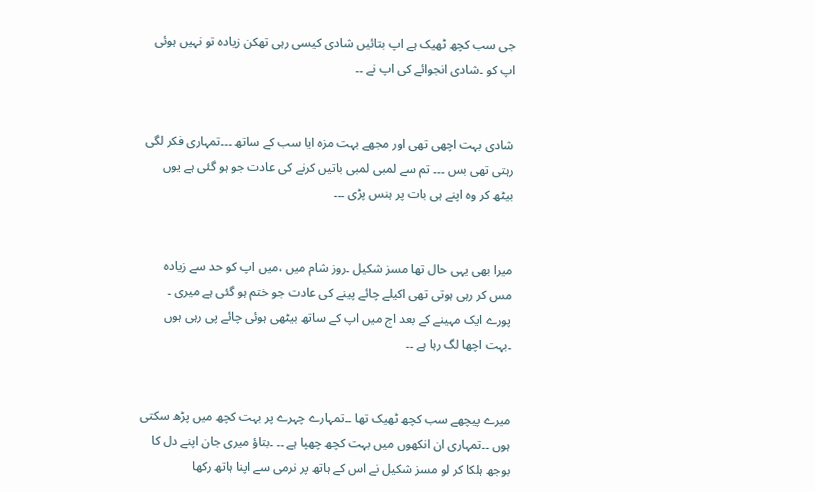جی سب کچھ ٹھیک ہے اپ بتائیں شادی کیسی رہی تھکن زیادہ تو نہیں ہوئی اپ کو ۔شادی انجوائے کی اپ نے ۔۔


شادی بہت اچھی تھی اور مجھے بہت مزہ ایا سب کے ساتھ ۔۔۔تمہاری فکر لگی رہتی تھی بس ۔۔۔ تم سے لمبی لمبی باتیں کرنے کی عادت جو ہو گئی ہے یوں بیٹھ کر وہ اپنے ہی بات پر ہنس پڑی ۔۔۔


میرا بھی یہی حال تھا مسز شکیل ۔روز شام میں ،میں اپ کو حد سے زیادہ مس کر رہی ہوتی تھی اکیلے چائے پینے کی عادت جو ختم ہو گئی ہے میری ۔ پورے ایک مہینے کے بعد اج میں اپ کے ساتھ بیٹھی ہوئی چائے پی رہی ہوں ۔بہت اچھا لگ رہا ہے ۔۔


میرے پیچھے سب کچھ ٹھیک تھا ۔۔تمہارے چہرے پر بہت کچھ میں پڑھ سکتی ہوں ۔۔تمہاری ان انکھوں میں بہت کچھ چھپا ہے ۔۔ ۔بتاؤ میری جان اپنے دل کا بوجھ ہلکا کر لو مسز شکیل نے اس کے ہاتھ پر نرمی سے اپنا ہاتھ رکھا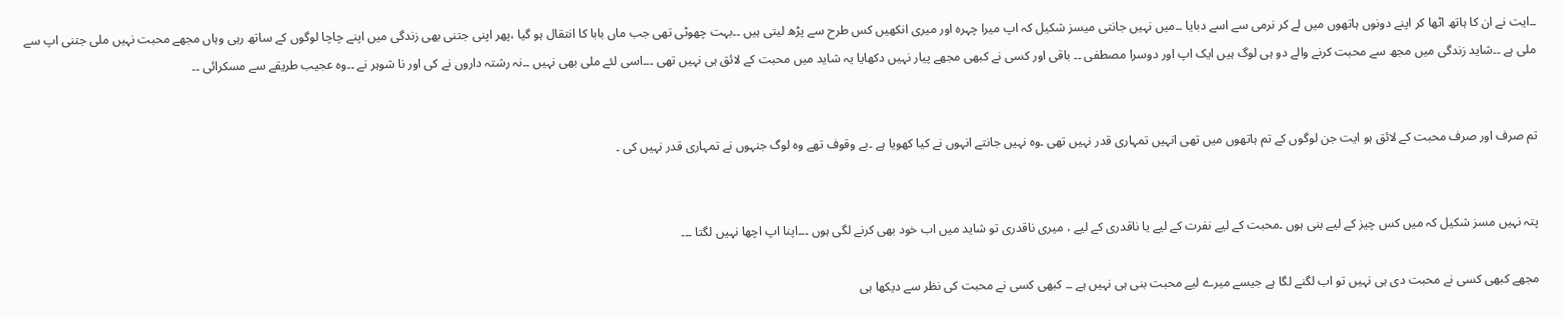۔۔ایت نے ان کا ہاتھ اٹھا کر اپنے دونوں ہاتھوں میں لے کر نرمی سے اسے دبایا ۔۔میں نہیں جانتی میسز شکیل کہ اپ میرا چہرہ اور میری انکھیں کس طرح سے پڑھ لیتی ہیں ۔۔بہت چھوٹی تھی جب ماں بابا کا انتقال ہو گیا ،پھر اپنی جتنی بھی زندگی میں اپنے چاچا لوگوں کے ساتھ رہی وہاں مجھے محبت نہیں ملی جتنی اپ سے ملی ہے ۔۔شاید زندگی میں مجھ سے محبت کرنے والے دو ہی لوگ ہیں ایک اپ اور دوسرا مصطفی ۔۔ باقی اور کسی نے کبھی مجھے پیار نہیں دکھایا یہ شاید میں محبت کے لائق ہی نہیں تھی ۔۔۔اسی لئے ملی بھی نہیں ۔۔نہ رشتہ داروں نے کی اور نا شوہر نے ۔۔وہ عجیب طریقے سے مسکرائی ۔۔


تم صرف اور صرف محبت کے لائق ہو ایت جن لوگوں کے تم ہاتھوں میں تھی انہیں تمہاری قدر نہیں تھی ۔وہ نہیں جانتے انہوں نے کیا کھویا ہے ۔بے وقوف تھے وہ لوگ جنہوں نے تمہاری قدر نہیں کی ۔


پتہ نہیں مسز شکیل کہ میں کس چیز کے لیے بنی ہوں ۔محبت کے لیے نفرت کے لیے یا ناقدری کے لیے ، میری ناقدری تو شاید میں اب خود بھی کرنے لگی ہوں ۔۔۔اپنا اپ اچھا نہیں لگتا ۔۔۔

مجھے کبھی کسی نے محبت دی ہی نہیں تو اب لگنے لگا ہے جیسے میرے لیے محبت بنی ہی نہیں ہے ۔۔ کبھی کسی نے محبت کی نظر سے دیکھا ہی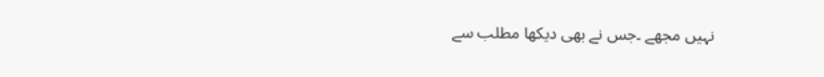نہیں مجھے ۔جس نے بھی دیکھا مطلب سے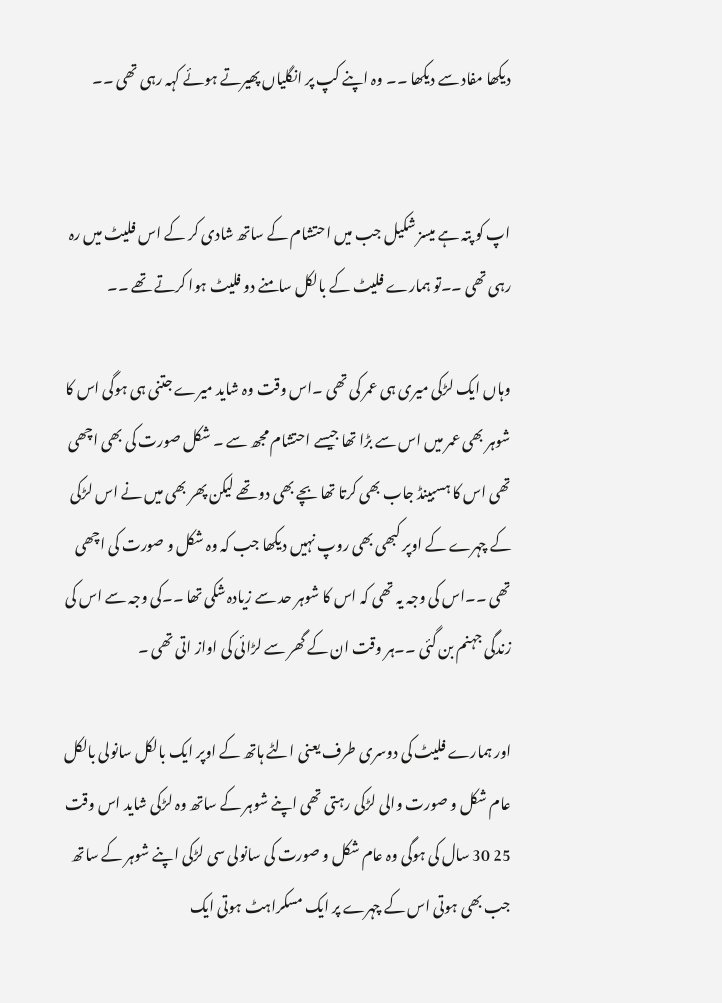دیکھا مفاد سے دیکھا ۔۔ وہ اپنے کپ پر انگلیاں پھیرتے ہوئے کہہ رہی تھی ۔۔


اپ کو پتہ ہے میسز شکیل جب میں احتشام کے ساتھ شادی کر کے اس فلیٹ میں رہ رہی تھی ۔۔تو ہمارے فلیٹ کے بالکل سامنے دو فلیٹ ہوا کرتے تھے ۔۔

وہاں ایک لڑکی میری ہی عمر کی تھی ۔اس وقت وہ شاید میرے جتنی ہی ہوگی اس کا شوہر بھی عمر میں اس سے بڑا تھا جیسے احتشام مجھ سے ۔ شکل صورت کی بھی اچھی تھی اس کا ہسبینڈ جاب بھی کرتا تھا بچے بھی دو تھے لیکن پھر بھی میں نے اس لڑکی کے چہرے کے اوپر کبھی بھی روپ نہیں دیکھا جب کہ وہ شکل و صورت کی اچھی تھی ۔۔اس کی وجہ یہ تھی کہ اس کا شوہر حد سے زیادہ شکی تھا ۔۔کی وجہ سے اس کی زندگی جہنم بن گئی ۔۔ہر وقت ان کے گھر سے لڑائی کی اواز اتی تھی ۔

اور ہمارے فلیٹ کی دوسری طرف یعنی الٹے ہاتھ کے اوپر ایک بالکل سانولی بالکل عام شکل و صورت والی لڑکی رہتی تھی اپنے شوہر کے ساتھ وہ لڑکی شاید اس وقت 25 30 سال کی ہوگی وہ عام شکل و صورت کی سانولی سی لڑکی اپنے شوہر کے ساتھ جب بھی ہوتی اس کے چہرے پر ایک مسکراہٹ ہوتی ایک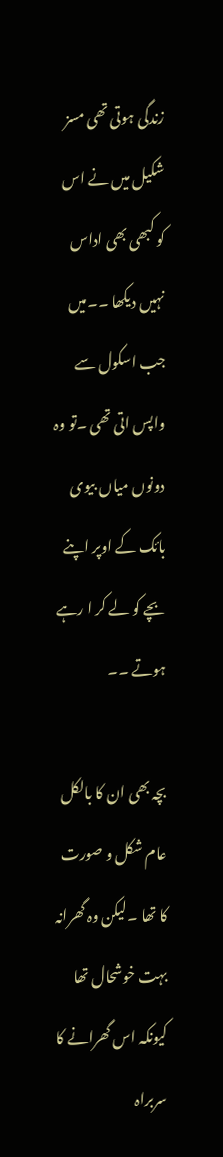زندگی ہوتی تھی مسز شکیل میں نے اس کو کبھی بھی اداس نہیں دیکھا ۔۔میں جب اسکول سے واپس اتی تھی ۔تو وہ دونوں میاں بیوی بائک کے اوپر اپنے بچے کو لے کر ا رہے ہوتے ۔۔

بچہ بھی ان کا بالکل عام شکل و صورت کا تھا ۔لیکن وہ گھرانہ بہت خوشحال تھا کیونکہ اس گھرانے کا سربراہ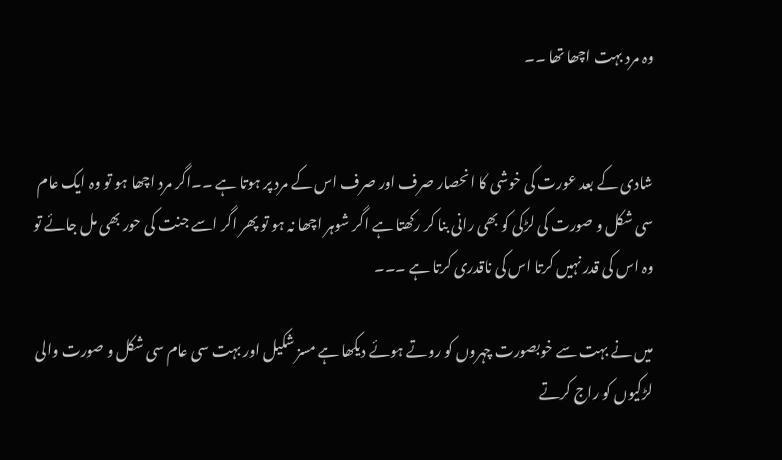وہ مرد بہت اچھا تھا ۔۔


شادی کے بعد عورت کی خوشی کا انحصار صرف اور صرف اس کے مرد پر ہوتا ہے ۔۔اگر مرد اچھا ہو تو وہ ایک عام سی شکل و صورت کی لڑکی کو بھی رانی بنا کر رکھتا ہے اگر شوہر اچھا نہ ہو تو پھر اگر اسے جنت کی حور بھی مل جائے تو وہ اس کی قدر نہیں کرتا اس کی ناقدری کرتا ہے ۔۔۔

میں نے بہت سے خوبصورت چہروں کو روتے ہوئے دیکھا ہے مسز شکیل اور بہت سی عام سی شکل و صورت والی لڑکیوں کو راج کرتے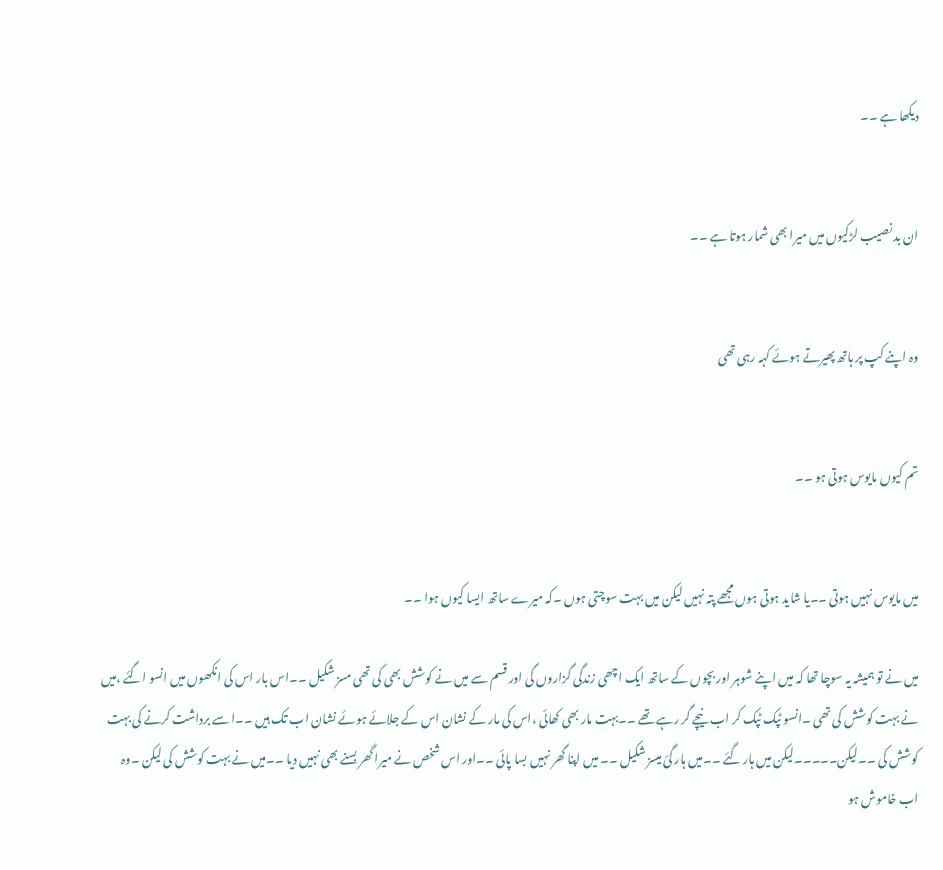دیکھا ہے ۔۔


ان بد نصیب لڑکیوں میں میرا بھی شمار ہوتا ہے ۔۔


وہ اپنے کپ پر ہاتھ پھیرتے ہوئے کہہ رہی تھی


تم کیوں مایوس ہوتی ہو ۔۔


میں مایوس نہیں ہوتی ۔۔یا شاید ہوتی ہوں مجھے پتہ نہیں لیکن میں بہت سوچتی ہوں ۔کہ میرے ساتھ ایسا کیوں ہوا ۔۔

میں نے تو ہمیشہ یہ سوچا تھا کہ میں اپنے شوہر اور بچوں کے ساتھ ایک اچھی زندگی گزاروں گی اور قسم سے میں نے کوشش بھی کی تھی مسز شکیل ۔۔اس بار اس کی انکھوں میں انسو اگئے ،میں نے بہت کوشش کی تھی ۔انسو ٹپک ٹپک کر اب نیچے گر رہے تھے ۔۔بہت مار بھی کھائی ،اس کی مار کے نشان اس کے جلائے ہوئے نشان اب تک ہیں ۔۔ا سے برداشت کرنے کی بہت کوشش کی ۔۔لیکن۔۔۔۔۔لیکن میں ہار گئے ۔۔میں ہار گئ میسز شکیل ۔۔ میں اپنا گھر نہیں بسا پائی ۔۔اور اس شخص نے میرا گھر بسنے بھی نہیں دیا ۔۔میں نے بہت کوشش کی لیکن ۔وہ اب خاموش ہو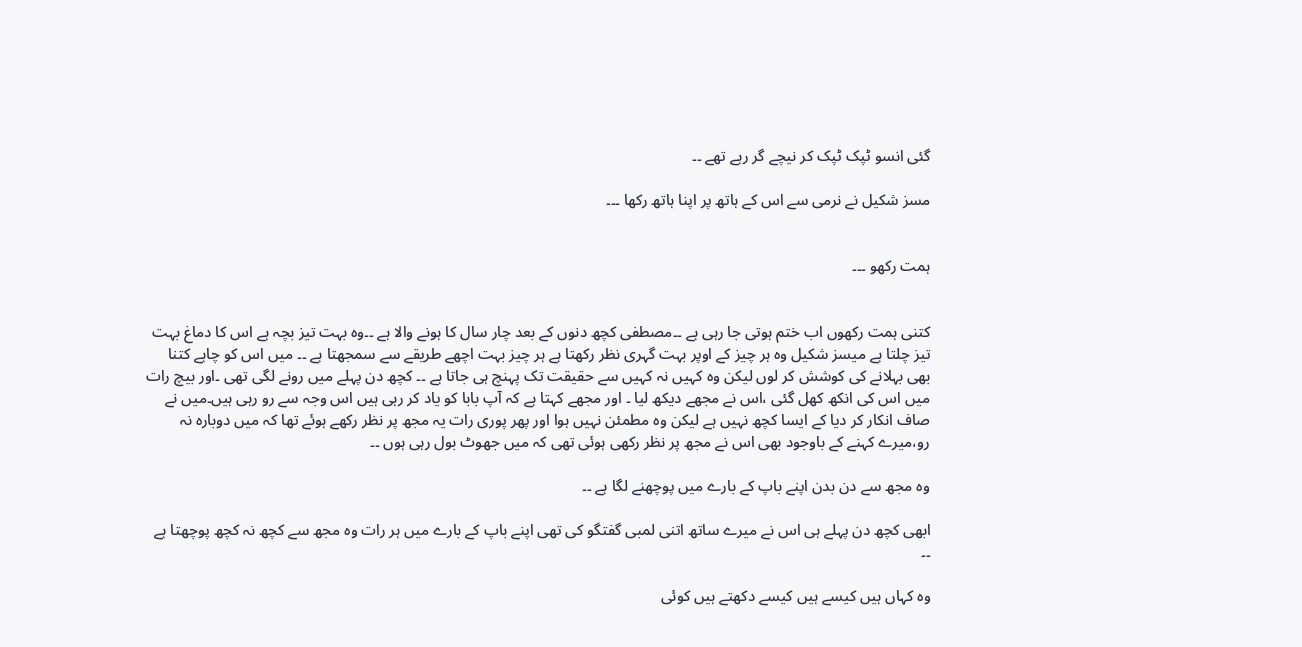گئی انسو ٹپک ٹپک کر نیچے گر رہے تھے ۔۔

مسز شکیل نے نرمی سے اس کے ہاتھ پر اپنا ہاتھ رکھا ۔۔۔


ہمت رکھو ۔۔۔


کتنی ہمت رکھوں اب ختم ہوتی جا رہی ہے ۔۔مصطفی کچھ دنوں کے بعد چار سال کا ہونے والا ہے ۔۔وہ بہت تیز بچہ ہے اس کا دماغ بہت تیز چلتا ہے میسز شکیل وہ ہر چیز کے اوپر بہت گہری نظر رکھتا ہے ہر چیز بہت اچھے طریقے سے سمجھتا ہے ۔۔ میں اس کو چاہے کتنا بھی بہلانے کی کوشش کر لوں لیکن وہ کہیں نہ کہیں سے حقیقت تک پہنچ ہی جاتا ہے ۔۔ کچھ دن پہلے میں رونے لگی تھی ۔اور بیچ رات میں اس کی انکھ کھل گئی ،اس نے مجھے دیکھ لیا ۔ اور مجھے کہتا ہے کہ آپ بابا کو یاد کر رہی ہیں اس وجہ سے رو رہی ہیں۔میں نے صاف انکار کر دیا کے ایسا کچھ نہیں ہے لیکن وہ مطمئن نہیں ہوا اور پھر پوری رات یہ مجھ پر نظر رکھے ہوئے تھا کہ میں دوبارہ نہ رو،میرے کہنے کے باوجود بھی اس نے مجھ پر نظر رکھی ہوئی تھی کہ میں جھوٹ بول رہی ہوں ۔۔

وہ مجھ سے دن بدن اپنے باپ کے بارے میں پوچھنے لگا ہے ۔۔

ابھی کچھ دن پہلے ہی اس نے میرے ساتھ اتنی لمبی گفتگو کی تھی اپنے باپ کے بارے میں ہر رات وہ مجھ سے کچھ نہ کچھ پوچھتا ہے ۔۔

وہ کہاں ہیں کیسے ہیں کیسے دکھتے ہیں کوئی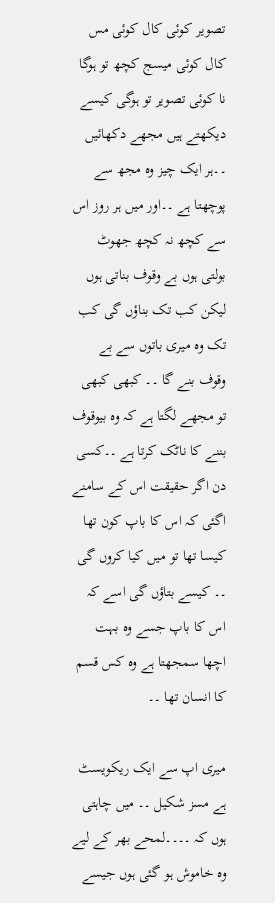تصویر کوئی کال کوئی مس کال کوئی میسج کچھ تو ہوگا نا کوئی تصویر تو ہوگی کیسے دیکھتے ہیں مجھے دکھائیں ۔۔ہر ایک چیز وہ مجھ سے پوچھتا ہے ۔۔اور میں ہر روز اس سے کچھ نہ کچھ جھوٹ بولتی ہوں بے وقوف بناتی ہوں لیکن کب تک بناؤں گی کب تک وہ میری باتوں سے بے وقوف بنے گا ۔۔ کبھی کبھی تو مجھے لگتا ہے کہ وہ بیوقوف بننے کا ناٹک کرتا ہے ۔۔کسی دن اگر حقیقت اس کے سامنے اگئی کہ اس کا باپ کون تھا کیسا تھا تو میں کیا کروں گی ۔۔ کیسے بتاؤں گی اسے کہ اس کا باپ جسے وہ بہت اچھا سمجھتا ہے وہ کس قسم کا انسان تھا ۔۔

میری اپ سے ایک ریکویسٹ ہے مسز شکیل ۔۔ میں چاہتی ہوں کہ ۔۔۔۔لمحے بھر کے لیے وہ خاموش ہو گئی ہوں جیسے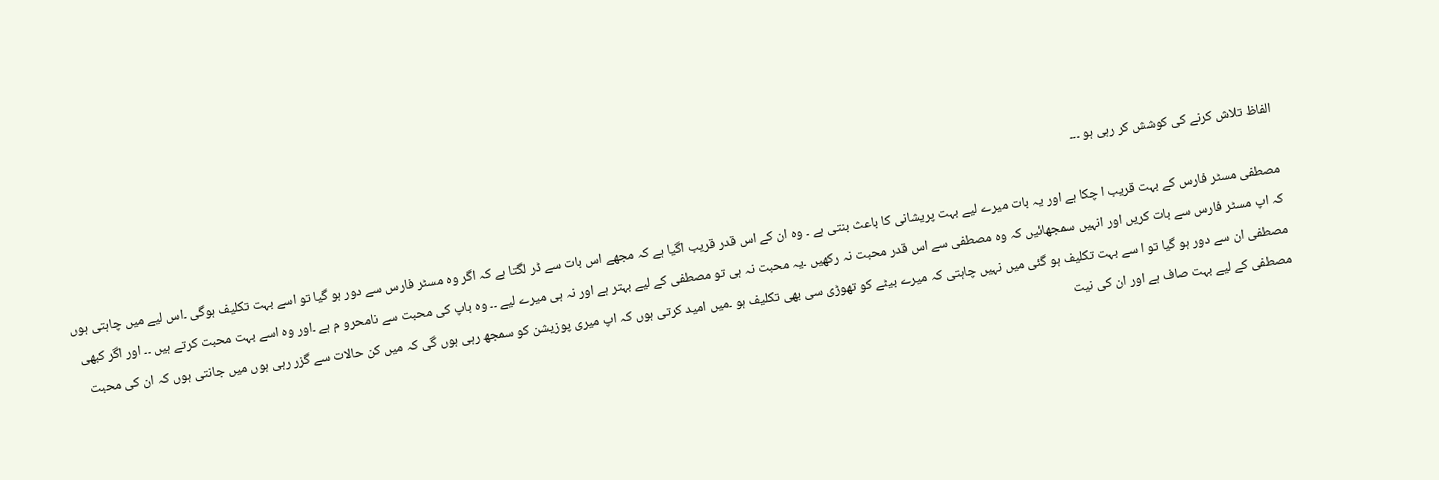الفاظ تلاش کرنے کی کوشش کر رہی ہو ۔۔۔

مصطفی مسٹر فارس کے بہت قریب ا چکا ہے اور یہ بات میرے لیے بہت پریشانی کا باعث بنتی ہے ۔ وہ ان کے اس قدر قریب اگیا ہے کہ مجھے اس بات سے ڈر لگتا ہے کہ اگر وہ مسٹر فارس سے دور ہو گیا تو اسے بہت تکلیف ہوگی ۔اس لیے میں چاہتی ہوں کہ اپ مسٹر فارس سے بات کریں اور انہیں سمجھائیں کہ وہ مصطفی سے اس قدر محبت نہ رکھیں ۔یہ محبت نہ ہی تو مصطفی کے لیے بہتر ہے اور نہ ہی میرے لیے ۔۔ وہ باپ کی محبت سے نامحرو م ہے ۔اور وہ اسے بہت محبت کرتے ہیں ۔۔ اور اگر کبھی مصطفی ان سے دور ہو گیا تو ا سے بہت تکلیف ہو گئی میں نہیں چاہتی کہ میرے بیٹے کو تھوڑی سی بھی تکلیف ہو ۔میں امید کرتی ہوں کہ اپ میری پوزیشن کو سمجھ رہی ہوں گی کہ میں کن حالات سے گزر رہی ہوں میں جانتی ہوں کہ ان کی محبت مصطفی کے لیے بہت صاف ہے اور ان کی نیت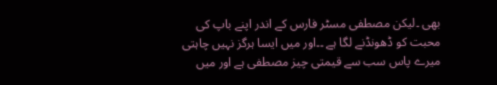بھی ۔لیکن مصطفی مسٹر فارس کے اندر اپنے باپ کی محبت کو ڈھونڈنے لگا ہے ۔۔اور میں ایسا ہرگز نہیں چاہتی میرے پاس سب سے قیمتی چیز مصطفی ہے اور میں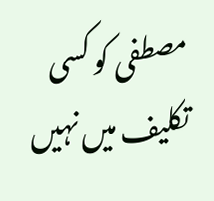مصطفی کو کسی تکلیف میں نہیں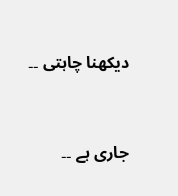دیکھنا چاہتی ۔۔


جاری ہے ۔۔